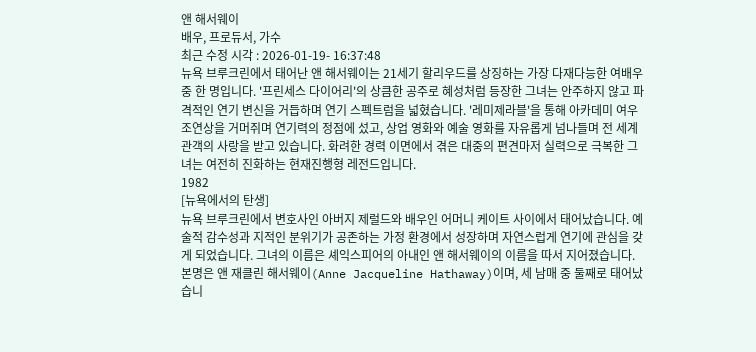앤 해서웨이
배우, 프로듀서, 가수
최근 수정 시각 : 2026-01-19- 16:37:48
뉴욕 브루크린에서 태어난 앤 해서웨이는 21세기 할리우드를 상징하는 가장 다재다능한 여배우 중 한 명입니다. '프린세스 다이어리'의 상큼한 공주로 혜성처럼 등장한 그녀는 안주하지 않고 파격적인 연기 변신을 거듭하며 연기 스펙트럼을 넓혔습니다. '레미제라블'을 통해 아카데미 여우조연상을 거머쥐며 연기력의 정점에 섰고, 상업 영화와 예술 영화를 자유롭게 넘나들며 전 세계 관객의 사랑을 받고 있습니다. 화려한 경력 이면에서 겪은 대중의 편견마저 실력으로 극복한 그녀는 여전히 진화하는 현재진행형 레전드입니다.
1982
[뉴욕에서의 탄생]
뉴욕 브루크린에서 변호사인 아버지 제럴드와 배우인 어머니 케이트 사이에서 태어났습니다. 예술적 감수성과 지적인 분위기가 공존하는 가정 환경에서 성장하며 자연스럽게 연기에 관심을 갖게 되었습니다. 그녀의 이름은 셰익스피어의 아내인 앤 해서웨이의 이름을 따서 지어졌습니다.
본명은 앤 재클린 해서웨이(Anne Jacqueline Hathaway)이며, 세 남매 중 둘째로 태어났습니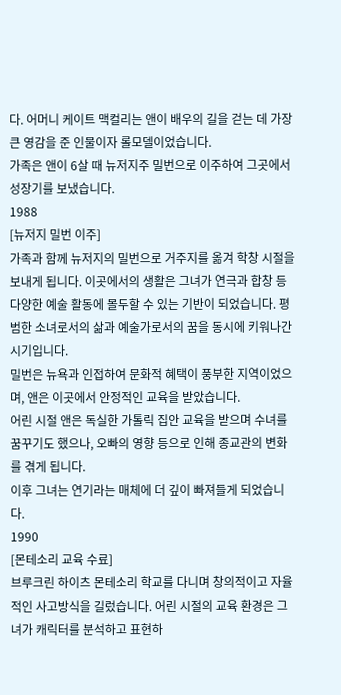다. 어머니 케이트 맥컬리는 앤이 배우의 길을 걷는 데 가장 큰 영감을 준 인물이자 롤모델이었습니다.
가족은 앤이 6살 때 뉴저지주 밀번으로 이주하여 그곳에서 성장기를 보냈습니다.
1988
[뉴저지 밀번 이주]
가족과 함께 뉴저지의 밀번으로 거주지를 옮겨 학창 시절을 보내게 됩니다. 이곳에서의 생활은 그녀가 연극과 합창 등 다양한 예술 활동에 몰두할 수 있는 기반이 되었습니다. 평범한 소녀로서의 삶과 예술가로서의 꿈을 동시에 키워나간 시기입니다.
밀번은 뉴욕과 인접하여 문화적 혜택이 풍부한 지역이었으며, 앤은 이곳에서 안정적인 교육을 받았습니다.
어린 시절 앤은 독실한 가톨릭 집안 교육을 받으며 수녀를 꿈꾸기도 했으나, 오빠의 영향 등으로 인해 종교관의 변화를 겪게 됩니다.
이후 그녀는 연기라는 매체에 더 깊이 빠져들게 되었습니다.
1990
[몬테소리 교육 수료]
브루크린 하이츠 몬테소리 학교를 다니며 창의적이고 자율적인 사고방식을 길렀습니다. 어린 시절의 교육 환경은 그녀가 캐릭터를 분석하고 표현하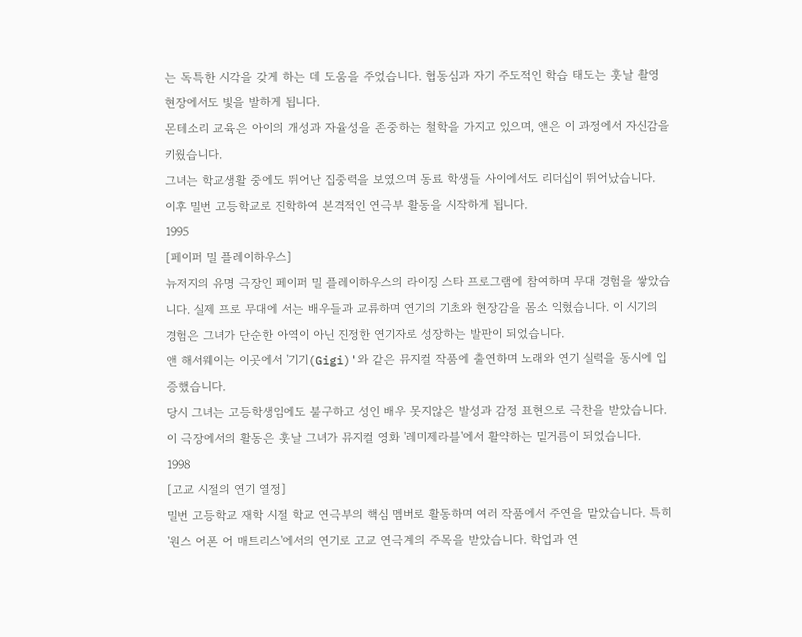는 독특한 시각을 갖게 하는 데 도움을 주었습니다. 협동심과 자기 주도적인 학습 태도는 훗날 촬영 현장에서도 빛을 발하게 됩니다.
몬테소리 교육은 아이의 개성과 자율성을 존중하는 철학을 가지고 있으며, 앤은 이 과정에서 자신감을 키웠습니다.
그녀는 학교생활 중에도 뛰어난 집중력을 보였으며 동료 학생들 사이에서도 리더십이 뛰어났습니다.
이후 밀번 고등학교로 진학하여 본격적인 연극부 활동을 시작하게 됩니다.
1995
[페이퍼 밀 플레이하우스]
뉴저지의 유명 극장인 페이퍼 밀 플레이하우스의 라이징 스타 프로그램에 참여하며 무대 경험을 쌓았습니다. 실제 프로 무대에 서는 배우들과 교류하며 연기의 기초와 현장감을 몸소 익혔습니다. 이 시기의 경험은 그녀가 단순한 아역이 아닌 진정한 연기자로 성장하는 발판이 되었습니다.
앤 해서웨이는 이곳에서 '기기(Gigi)'와 같은 뮤지컬 작품에 출연하며 노래와 연기 실력을 동시에 입증했습니다.
당시 그녀는 고등학생임에도 불구하고 성인 배우 못지않은 발성과 감정 표현으로 극찬을 받았습니다.
이 극장에서의 활동은 훗날 그녀가 뮤지컬 영화 '레미제라블'에서 활약하는 밑거름이 되었습니다.
1998
[고교 시절의 연기 열정]
밀번 고등학교 재학 시절 학교 연극부의 핵심 멤버로 활동하며 여러 작품에서 주연을 맡았습니다. 특히 '원스 어폰 어 매트리스'에서의 연기로 고교 연극계의 주목을 받았습니다. 학업과 연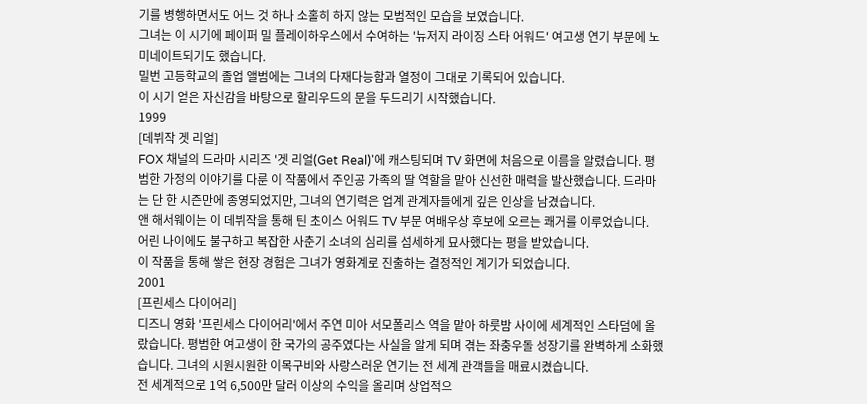기를 병행하면서도 어느 것 하나 소홀히 하지 않는 모범적인 모습을 보였습니다.
그녀는 이 시기에 페이퍼 밀 플레이하우스에서 수여하는 '뉴저지 라이징 스타 어워드' 여고생 연기 부문에 노미네이트되기도 했습니다.
밀번 고등학교의 졸업 앨범에는 그녀의 다재다능함과 열정이 그대로 기록되어 있습니다.
이 시기 얻은 자신감을 바탕으로 할리우드의 문을 두드리기 시작했습니다.
1999
[데뷔작 겟 리얼]
FOX 채널의 드라마 시리즈 '겟 리얼(Get Real)'에 캐스팅되며 TV 화면에 처음으로 이름을 알렸습니다. 평범한 가정의 이야기를 다룬 이 작품에서 주인공 가족의 딸 역할을 맡아 신선한 매력을 발산했습니다. 드라마는 단 한 시즌만에 종영되었지만, 그녀의 연기력은 업계 관계자들에게 깊은 인상을 남겼습니다.
앤 해서웨이는 이 데뷔작을 통해 틴 초이스 어워드 TV 부문 여배우상 후보에 오르는 쾌거를 이루었습니다.
어린 나이에도 불구하고 복잡한 사춘기 소녀의 심리를 섬세하게 묘사했다는 평을 받았습니다.
이 작품을 통해 쌓은 현장 경험은 그녀가 영화계로 진출하는 결정적인 계기가 되었습니다.
2001
[프린세스 다이어리]
디즈니 영화 '프린세스 다이어리'에서 주연 미아 서모폴리스 역을 맡아 하룻밤 사이에 세계적인 스타덤에 올랐습니다. 평범한 여고생이 한 국가의 공주였다는 사실을 알게 되며 겪는 좌충우돌 성장기를 완벽하게 소화했습니다. 그녀의 시원시원한 이목구비와 사랑스러운 연기는 전 세계 관객들을 매료시켰습니다.
전 세계적으로 1억 6,500만 달러 이상의 수익을 올리며 상업적으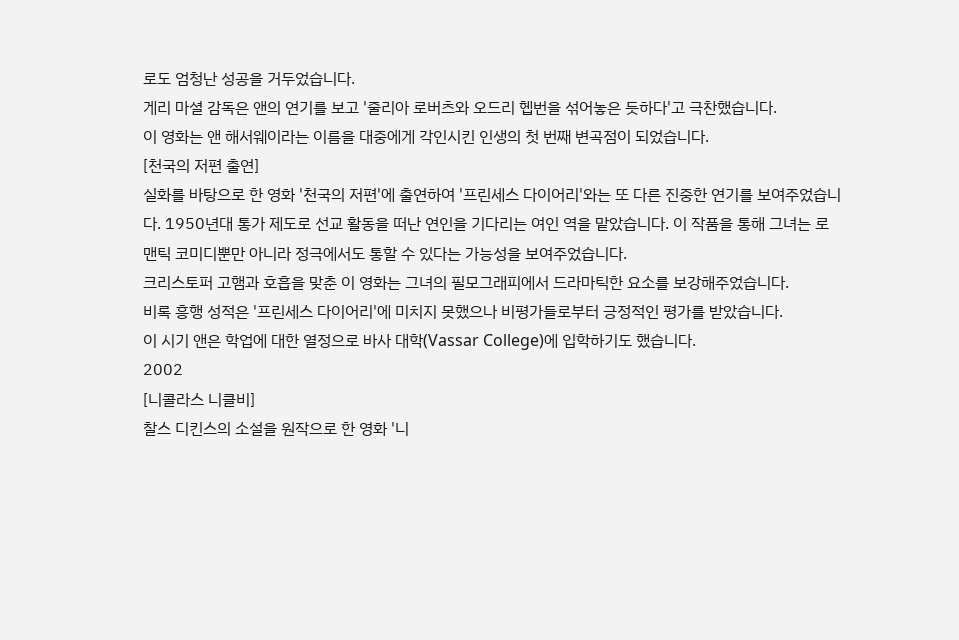로도 엄청난 성공을 거두었습니다.
게리 마셜 감독은 앤의 연기를 보고 '줄리아 로버츠와 오드리 헵번을 섞어놓은 듯하다'고 극찬했습니다.
이 영화는 앤 해서웨이라는 이름을 대중에게 각인시킨 인생의 첫 번째 변곡점이 되었습니다.
[천국의 저편 출연]
실화를 바탕으로 한 영화 '천국의 저편'에 출연하여 '프린세스 다이어리'와는 또 다른 진중한 연기를 보여주었습니다. 1950년대 통가 제도로 선교 활동을 떠난 연인을 기다리는 여인 역을 맡았습니다. 이 작품을 통해 그녀는 로맨틱 코미디뿐만 아니라 정극에서도 통할 수 있다는 가능성을 보여주었습니다.
크리스토퍼 고햄과 호흡을 맞춘 이 영화는 그녀의 필모그래피에서 드라마틱한 요소를 보강해주었습니다.
비록 흥행 성적은 '프린세스 다이어리'에 미치지 못했으나 비평가들로부터 긍정적인 평가를 받았습니다.
이 시기 앤은 학업에 대한 열정으로 바사 대학(Vassar College)에 입학하기도 했습니다.
2002
[니콜라스 니클비]
찰스 디킨스의 소설을 원작으로 한 영화 '니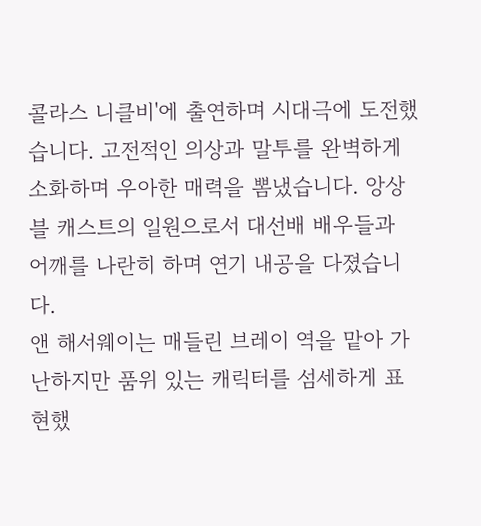콜라스 니클비'에 출연하며 시대극에 도전했습니다. 고전적인 의상과 말투를 완벽하게 소화하며 우아한 매력을 뽐냈습니다. 앙상블 캐스트의 일원으로서 대선배 배우들과 어깨를 나란히 하며 연기 내공을 다졌습니다.
앤 해서웨이는 매들린 브레이 역을 맡아 가난하지만 품위 있는 캐릭터를 섬세하게 표현했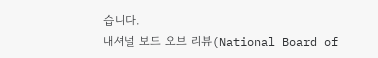습니다.
내셔널 보드 오브 리뷰(National Board of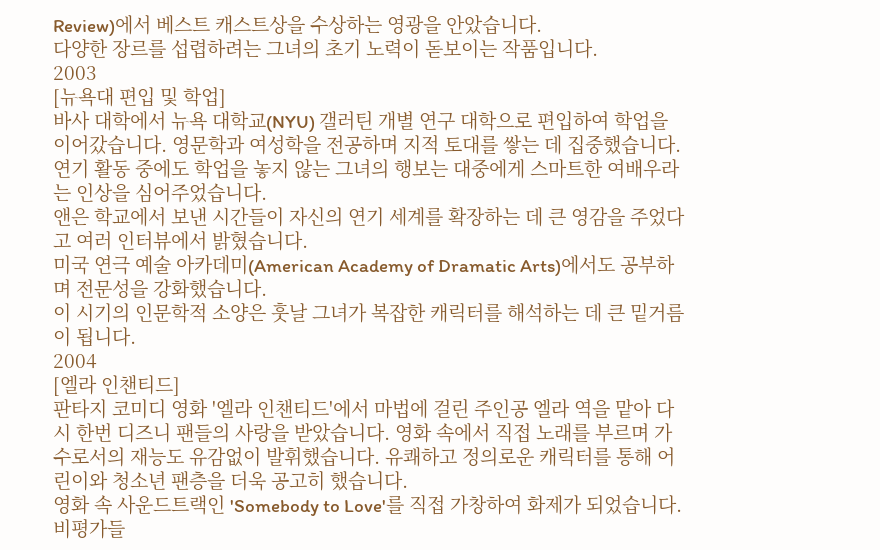Review)에서 베스트 캐스트상을 수상하는 영광을 안았습니다.
다양한 장르를 섭렵하려는 그녀의 초기 노력이 돋보이는 작품입니다.
2003
[뉴욕대 편입 및 학업]
바사 대학에서 뉴욕 대학교(NYU) 갤러틴 개별 연구 대학으로 편입하여 학업을 이어갔습니다. 영문학과 여성학을 전공하며 지적 토대를 쌓는 데 집중했습니다. 연기 활동 중에도 학업을 놓지 않는 그녀의 행보는 대중에게 스마트한 여배우라는 인상을 심어주었습니다.
앤은 학교에서 보낸 시간들이 자신의 연기 세계를 확장하는 데 큰 영감을 주었다고 여러 인터뷰에서 밝혔습니다.
미국 연극 예술 아카데미(American Academy of Dramatic Arts)에서도 공부하며 전문성을 강화했습니다.
이 시기의 인문학적 소양은 훗날 그녀가 복잡한 캐릭터를 해석하는 데 큰 밑거름이 됩니다.
2004
[엘라 인챈티드]
판타지 코미디 영화 '엘라 인챈티드'에서 마법에 걸린 주인공 엘라 역을 맡아 다시 한번 디즈니 팬들의 사랑을 받았습니다. 영화 속에서 직접 노래를 부르며 가수로서의 재능도 유감없이 발휘했습니다. 유쾌하고 정의로운 캐릭터를 통해 어린이와 청소년 팬층을 더욱 공고히 했습니다.
영화 속 사운드트랙인 'Somebody to Love'를 직접 가창하여 화제가 되었습니다.
비평가들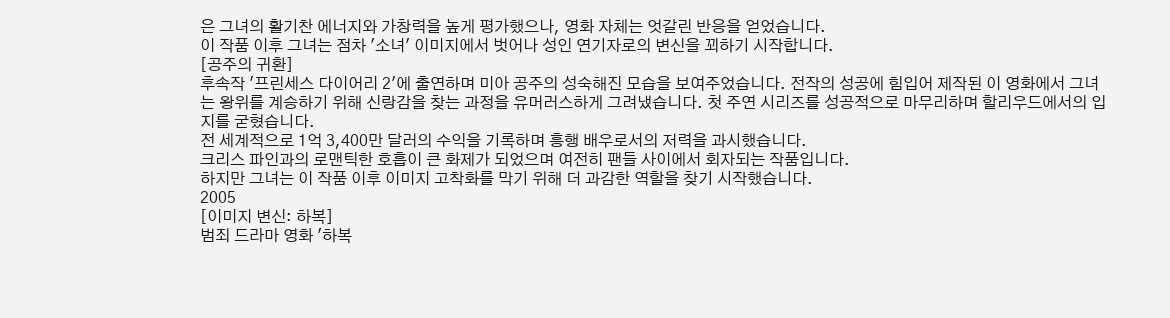은 그녀의 활기찬 에너지와 가창력을 높게 평가했으나, 영화 자체는 엇갈린 반응을 얻었습니다.
이 작품 이후 그녀는 점차 '소녀' 이미지에서 벗어나 성인 연기자로의 변신을 꾀하기 시작합니다.
[공주의 귀환]
후속작 '프린세스 다이어리 2'에 출연하며 미아 공주의 성숙해진 모습을 보여주었습니다. 전작의 성공에 힘입어 제작된 이 영화에서 그녀는 왕위를 계승하기 위해 신랑감을 찾는 과정을 유머러스하게 그려냈습니다. 첫 주연 시리즈를 성공적으로 마무리하며 할리우드에서의 입지를 굳혔습니다.
전 세계적으로 1억 3,400만 달러의 수익을 기록하며 흥행 배우로서의 저력을 과시했습니다.
크리스 파인과의 로맨틱한 호흡이 큰 화제가 되었으며 여전히 팬들 사이에서 회자되는 작품입니다.
하지만 그녀는 이 작품 이후 이미지 고착화를 막기 위해 더 과감한 역할을 찾기 시작했습니다.
2005
[이미지 변신: 하복]
범죄 드라마 영화 '하복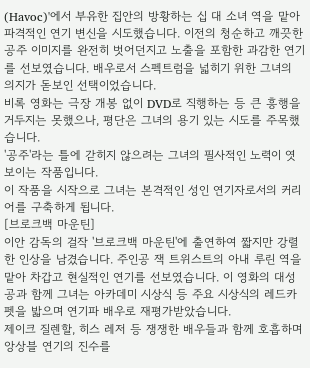(Havoc)'에서 부유한 집안의 방황하는 십 대 소녀 역을 맡아 파격적인 연기 변신을 시도했습니다. 이전의 청순하고 깨끗한 공주 이미지를 완전히 벗어던지고 노출을 포함한 과감한 연기를 선보였습니다. 배우로서 스펙트럼을 넓히기 위한 그녀의 의지가 돋보인 선택이었습니다.
비록 영화는 극장 개봉 없이 DVD로 직행하는 등 큰 흥행을 거두지는 못했으나, 평단은 그녀의 용기 있는 시도를 주목했습니다.
'공주'라는 틀에 갇히지 않으려는 그녀의 필사적인 노력이 엿보이는 작품입니다.
이 작품을 시작으로 그녀는 본격적인 성인 연기자로서의 커리어를 구축하게 됩니다.
[브로크백 마운틴]
이안 감독의 걸작 '브로크백 마운틴'에 출연하여 짧지만 강렬한 인상을 남겼습니다. 주인공 잭 트위스트의 아내 루린 역을 맡아 차갑고 현실적인 연기를 선보였습니다. 이 영화의 대성공과 함께 그녀는 아카데미 시상식 등 주요 시상식의 레드카펫을 밟으며 연기파 배우로 재평가받았습니다.
제이크 질렌할, 히스 레저 등 쟁쟁한 배우들과 함께 호흡하며 앙상블 연기의 진수를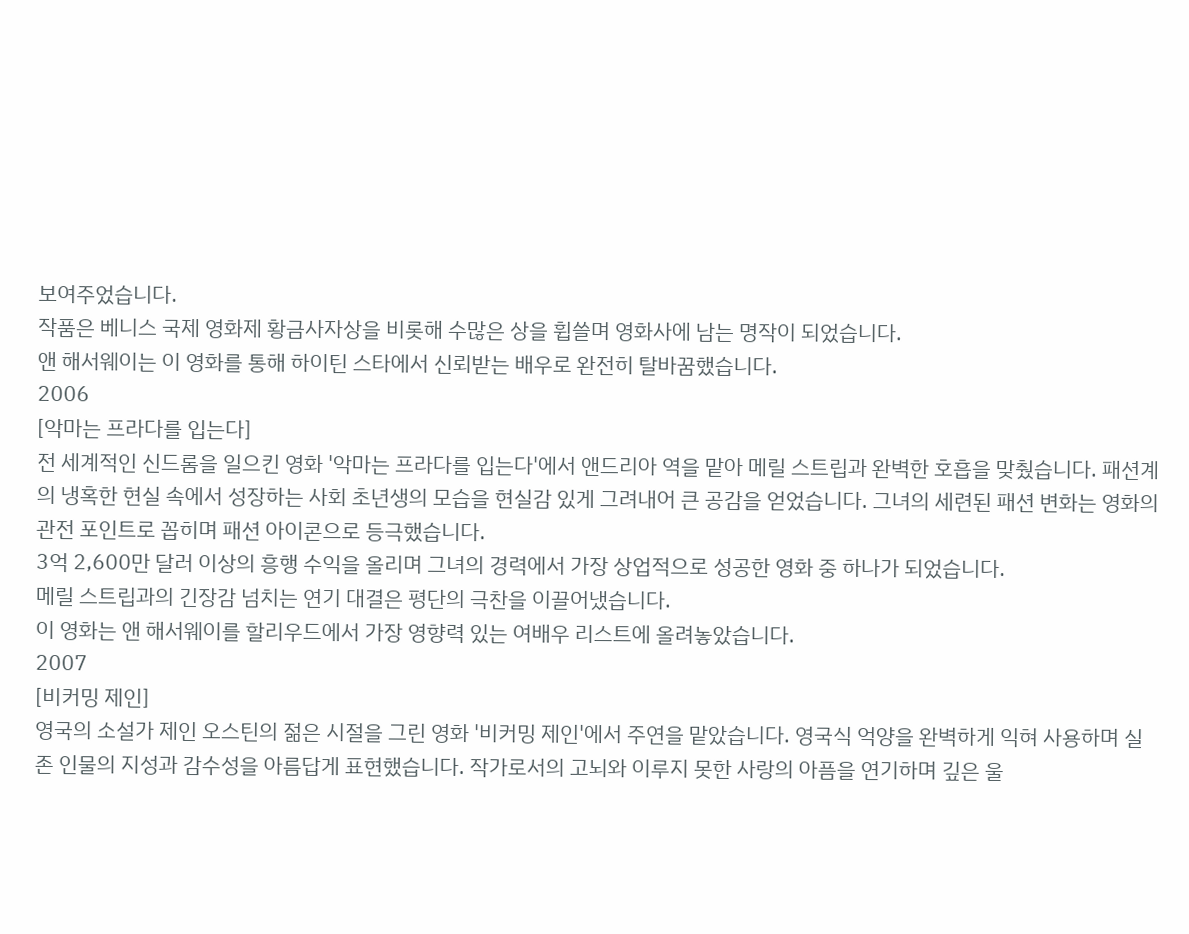보여주었습니다.
작품은 베니스 국제 영화제 황금사자상을 비롯해 수많은 상을 휩쓸며 영화사에 남는 명작이 되었습니다.
앤 해서웨이는 이 영화를 통해 하이틴 스타에서 신뢰받는 배우로 완전히 탈바꿈했습니다.
2006
[악마는 프라다를 입는다]
전 세계적인 신드롬을 일으킨 영화 '악마는 프라다를 입는다'에서 앤드리아 역을 맡아 메릴 스트립과 완벽한 호흡을 맞췄습니다. 패션계의 냉혹한 현실 속에서 성장하는 사회 초년생의 모습을 현실감 있게 그려내어 큰 공감을 얻었습니다. 그녀의 세련된 패션 변화는 영화의 관전 포인트로 꼽히며 패션 아이콘으로 등극했습니다.
3억 2,600만 달러 이상의 흥행 수익을 올리며 그녀의 경력에서 가장 상업적으로 성공한 영화 중 하나가 되었습니다.
메릴 스트립과의 긴장감 넘치는 연기 대결은 평단의 극찬을 이끌어냈습니다.
이 영화는 앤 해서웨이를 할리우드에서 가장 영향력 있는 여배우 리스트에 올려놓았습니다.
2007
[비커밍 제인]
영국의 소설가 제인 오스틴의 젊은 시절을 그린 영화 '비커밍 제인'에서 주연을 맡았습니다. 영국식 억양을 완벽하게 익혀 사용하며 실존 인물의 지성과 감수성을 아름답게 표현했습니다. 작가로서의 고뇌와 이루지 못한 사랑의 아픔을 연기하며 깊은 울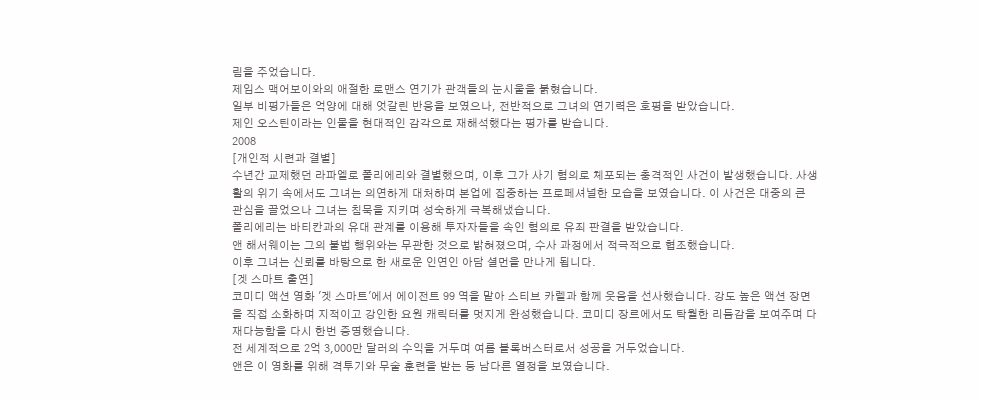림을 주었습니다.
제임스 맥어보이와의 애절한 로맨스 연기가 관객들의 눈시울을 붉혔습니다.
일부 비평가들은 억양에 대해 엇갈린 반응을 보였으나, 전반적으로 그녀의 연기력은 호평을 받았습니다.
제인 오스틴이라는 인물을 현대적인 감각으로 재해석했다는 평가를 받습니다.
2008
[개인적 시련과 결별]
수년간 교제했던 라파엘로 폴리에리와 결별했으며, 이후 그가 사기 혐의로 체포되는 충격적인 사건이 발생했습니다. 사생활의 위기 속에서도 그녀는 의연하게 대처하며 본업에 집중하는 프로페셔널한 모습을 보였습니다. 이 사건은 대중의 큰 관심을 끌었으나 그녀는 침묵을 지키며 성숙하게 극복해냈습니다.
폴리에리는 바티칸과의 유대 관계를 이용해 투자자들을 속인 혐의로 유죄 판결을 받았습니다.
앤 해서웨이는 그의 불법 행위와는 무관한 것으로 밝혀졌으며, 수사 과정에서 적극적으로 협조했습니다.
이후 그녀는 신뢰를 바탕으로 한 새로운 인연인 아담 셜먼을 만나게 됩니다.
[겟 스마트 출연]
코미디 액션 영화 '겟 스마트'에서 에이전트 99 역을 맡아 스티브 카렐과 함께 웃음을 선사했습니다. 강도 높은 액션 장면을 직접 소화하며 지적이고 강인한 요원 캐릭터를 멋지게 완성했습니다. 코미디 장르에서도 탁월한 리듬감을 보여주며 다재다능함을 다시 한번 증명했습니다.
전 세계적으로 2억 3,000만 달러의 수익을 거두며 여름 블록버스터로서 성공을 거두었습니다.
앤은 이 영화를 위해 격투기와 무술 훈련을 받는 등 남다른 열정을 보였습니다.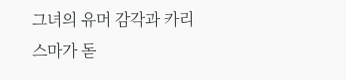그녀의 유머 감각과 카리스마가 돋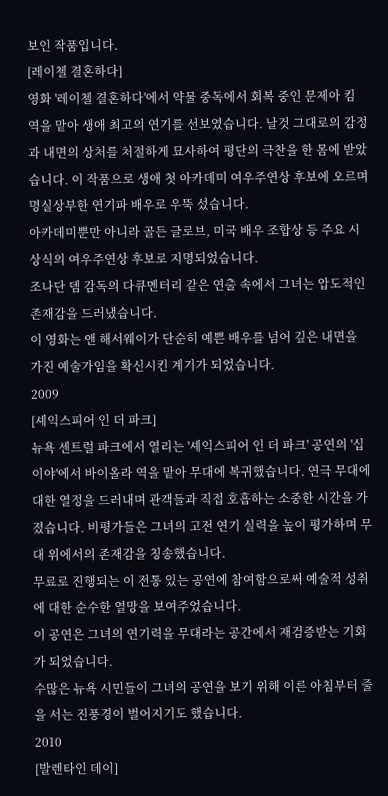보인 작품입니다.
[레이첼 결혼하다]
영화 '레이첼 결혼하다'에서 약물 중독에서 회복 중인 문제아 킴 역을 맡아 생애 최고의 연기를 선보였습니다. 날것 그대로의 감정과 내면의 상처를 처절하게 묘사하여 평단의 극찬을 한 몸에 받았습니다. 이 작품으로 생애 첫 아카데미 여우주연상 후보에 오르며 명실상부한 연기파 배우로 우뚝 섰습니다.
아카데미뿐만 아니라 골든 글로브, 미국 배우 조합상 등 주요 시상식의 여우주연상 후보로 지명되었습니다.
조나단 뎀 감독의 다큐멘터리 같은 연출 속에서 그녀는 압도적인 존재감을 드러냈습니다.
이 영화는 앤 해서웨이가 단순히 예쁜 배우를 넘어 깊은 내면을 가진 예술가임을 확신시킨 계기가 되었습니다.
2009
[셰익스피어 인 더 파크]
뉴욕 센트럴 파크에서 열리는 '셰익스피어 인 더 파크' 공연의 '십이야'에서 바이올라 역을 맡아 무대에 복귀했습니다. 연극 무대에 대한 열정을 드러내며 관객들과 직접 호흡하는 소중한 시간을 가졌습니다. 비평가들은 그녀의 고전 연기 실력을 높이 평가하며 무대 위에서의 존재감을 칭송했습니다.
무료로 진행되는 이 전통 있는 공연에 참여함으로써 예술적 성취에 대한 순수한 열망을 보여주었습니다.
이 공연은 그녀의 연기력을 무대라는 공간에서 재검증받는 기회가 되었습니다.
수많은 뉴욕 시민들이 그녀의 공연을 보기 위해 이른 아침부터 줄을 서는 진풍경이 벌어지기도 했습니다.
2010
[발렌타인 데이]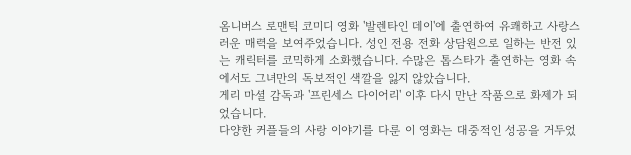옴니버스 로맨틱 코미디 영화 '발렌타인 데이'에 출연하여 유쾌하고 사랑스러운 매력을 보여주었습니다. 성인 전용 전화 상담원으로 일하는 반전 있는 캐릭터를 코믹하게 소화했습니다. 수많은 톱스타가 출연하는 영화 속에서도 그녀만의 독보적인 색깔을 잃지 않았습니다.
게리 마셜 감독과 '프린세스 다이어리' 이후 다시 만난 작품으로 화제가 되었습니다.
다양한 커플들의 사랑 이야기를 다룬 이 영화는 대중적인 성공을 거두었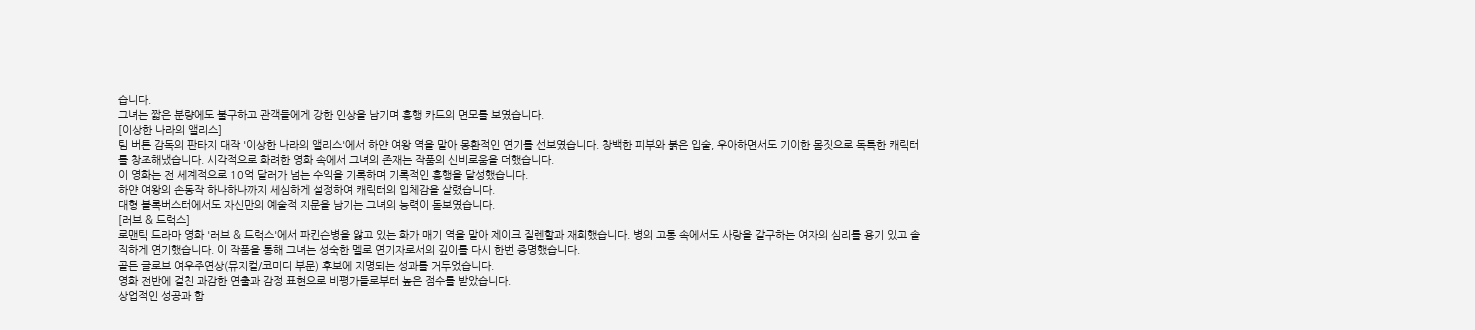습니다.
그녀는 짧은 분량에도 불구하고 관객들에게 강한 인상을 남기며 흥행 카드의 면모를 보였습니다.
[이상한 나라의 앨리스]
팀 버튼 감독의 판타지 대작 '이상한 나라의 앨리스'에서 하얀 여왕 역을 맡아 몽환적인 연기를 선보였습니다. 창백한 피부와 붉은 입술, 우아하면서도 기이한 몸짓으로 독특한 캐릭터를 창조해냈습니다. 시각적으로 화려한 영화 속에서 그녀의 존재는 작품의 신비로움을 더했습니다.
이 영화는 전 세계적으로 10억 달러가 넘는 수익을 기록하며 기록적인 흥행을 달성했습니다.
하얀 여왕의 손동작 하나하나까지 세심하게 설정하여 캐릭터의 입체감을 살렸습니다.
대형 블록버스터에서도 자신만의 예술적 지문을 남기는 그녀의 능력이 돋보였습니다.
[러브 & 드럭스]
로맨틱 드라마 영화 '러브 & 드럭스'에서 파킨슨병을 앓고 있는 화가 매기 역을 맡아 제이크 질렌할과 재회했습니다. 병의 고통 속에서도 사랑을 갈구하는 여자의 심리를 용기 있고 솔직하게 연기했습니다. 이 작품을 통해 그녀는 성숙한 멜로 연기자로서의 깊이를 다시 한번 증명했습니다.
골든 글로브 여우주연상(뮤지컬/코미디 부문) 후보에 지명되는 성과를 거두었습니다.
영화 전반에 걸친 과감한 연출과 감정 표현으로 비평가들로부터 높은 점수를 받았습니다.
상업적인 성공과 함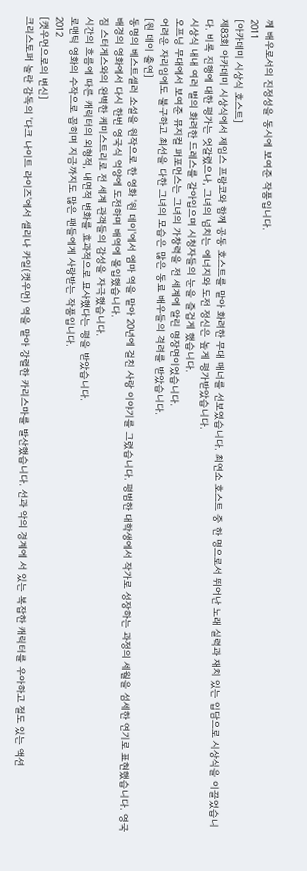께 배우로서의 진정성을 동시에 보여준 작품입니다.
2011
[아카데미 시상식 호스트]
제83회 아카데미 시상식에서 제임스 프랑코와 함께 공동 호스트를 맡아 화려한 무대 매너를 선보였습니다. 최연소 호스트 중 한 명으로서 뛰어난 노래 실력과 재치 있는 입담으로 시상식을 이끌었습니다. 비록 진행에 대한 평가는 엇갈렸으나, 그녀의 넘치는 에너지와 도전 정신은 높게 평가받았습니다.
시상식 내내 여러 벌의 화려한 드레스를 갈아입으며 시청자들의 눈을 즐겁게 했습니다.
오프닝 무대에서 보여준 뮤지컬 퍼포먼스는 그녀의 가창력을 전 세계에 알린 명장면이었습니다.
어려운 자리임에도 불구하고 최선을 다한 그녀의 모습은 많은 동료 배우들의 격려를 받았습니다.
[원 데이 출연]
동명의 베스트셀러 소설을 원작으로 한 영화 '원 데이'에서 엠마 역을 맡아 20년에 걸친 사랑 이야기를 그렸습니다. 평범한 대학생에서 작가로 성장하는 과정의 세월을 섬세한 연기로 표현했습니다. 영국 배경의 영화에서 다시 한번 영국식 억양에 도전하며 배역에 몰입했습니다.
짐 스터게스와의 완벽한 케미스트리로 전 세계 관객들의 감성을 자극했습니다.
시간의 흐름에 따른 캐릭터의 외형적, 내면적 변화를 효과적으로 묘사했다는 평을 받았습니다.
로맨틱 영화의 수작으로 꼽히며 지금까지도 많은 팬들에게 사랑받는 작품입니다.
2012
[캣우먼으로의 변신]
크리스토퍼 놀란 감독의 '다크 나이트 라이즈'에서 셀리나 카일(캣우먼) 역을 맡아 강렬한 카리스마를 발산했습니다. 선과 악의 경계에 서 있는 복잡한 캐릭터를 우아하고 절도 있는 액션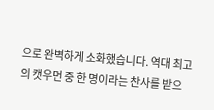으로 완벽하게 소화했습니다. 역대 최고의 캣우먼 중 한 명이라는 찬사를 받으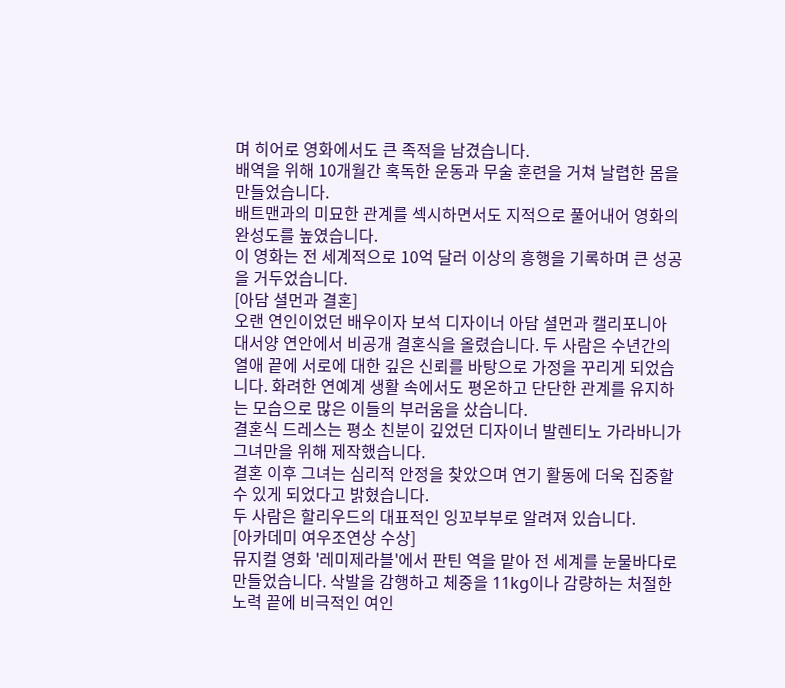며 히어로 영화에서도 큰 족적을 남겼습니다.
배역을 위해 10개월간 혹독한 운동과 무술 훈련을 거쳐 날렵한 몸을 만들었습니다.
배트맨과의 미묘한 관계를 섹시하면서도 지적으로 풀어내어 영화의 완성도를 높였습니다.
이 영화는 전 세계적으로 10억 달러 이상의 흥행을 기록하며 큰 성공을 거두었습니다.
[아담 셜먼과 결혼]
오랜 연인이었던 배우이자 보석 디자이너 아담 셜먼과 캘리포니아 대서양 연안에서 비공개 결혼식을 올렸습니다. 두 사람은 수년간의 열애 끝에 서로에 대한 깊은 신뢰를 바탕으로 가정을 꾸리게 되었습니다. 화려한 연예계 생활 속에서도 평온하고 단단한 관계를 유지하는 모습으로 많은 이들의 부러움을 샀습니다.
결혼식 드레스는 평소 친분이 깊었던 디자이너 발렌티노 가라바니가 그녀만을 위해 제작했습니다.
결혼 이후 그녀는 심리적 안정을 찾았으며 연기 활동에 더욱 집중할 수 있게 되었다고 밝혔습니다.
두 사람은 할리우드의 대표적인 잉꼬부부로 알려져 있습니다.
[아카데미 여우조연상 수상]
뮤지컬 영화 '레미제라블'에서 판틴 역을 맡아 전 세계를 눈물바다로 만들었습니다. 삭발을 감행하고 체중을 11kg이나 감량하는 처절한 노력 끝에 비극적인 여인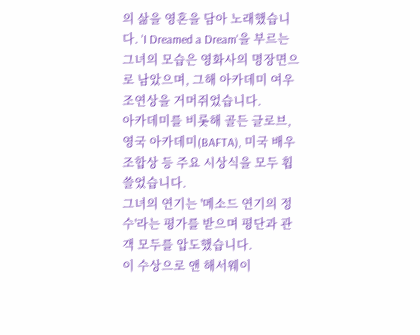의 삶을 영혼을 담아 노래했습니다. 'I Dreamed a Dream'을 부르는 그녀의 모습은 영화사의 명장면으로 남았으며, 그해 아카데미 여우조연상을 거머쥐었습니다.
아카데미를 비롯해 골든 글로브, 영국 아카데미(BAFTA), 미국 배우 조합상 등 주요 시상식을 모두 휩쓸었습니다.
그녀의 연기는 '메소드 연기의 정수'라는 평가를 받으며 평단과 관객 모두를 압도했습니다.
이 수상으로 앤 해서웨이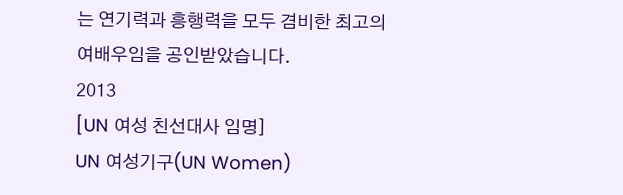는 연기력과 흥행력을 모두 겸비한 최고의 여배우임을 공인받았습니다.
2013
[UN 여성 친선대사 임명]
UN 여성기구(UN Women)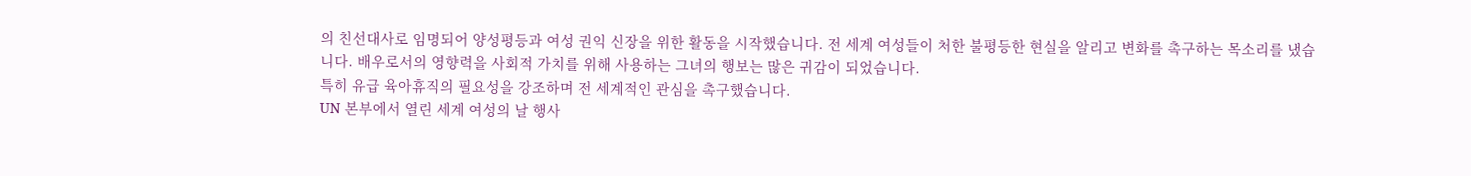의 친선대사로 임명되어 양성평등과 여성 권익 신장을 위한 활동을 시작했습니다. 전 세계 여성들이 처한 불평등한 현실을 알리고 변화를 촉구하는 목소리를 냈습니다. 배우로서의 영향력을 사회적 가치를 위해 사용하는 그녀의 행보는 많은 귀감이 되었습니다.
특히 유급 육아휴직의 필요성을 강조하며 전 세계적인 관심을 촉구했습니다.
UN 본부에서 열린 세계 여성의 날 행사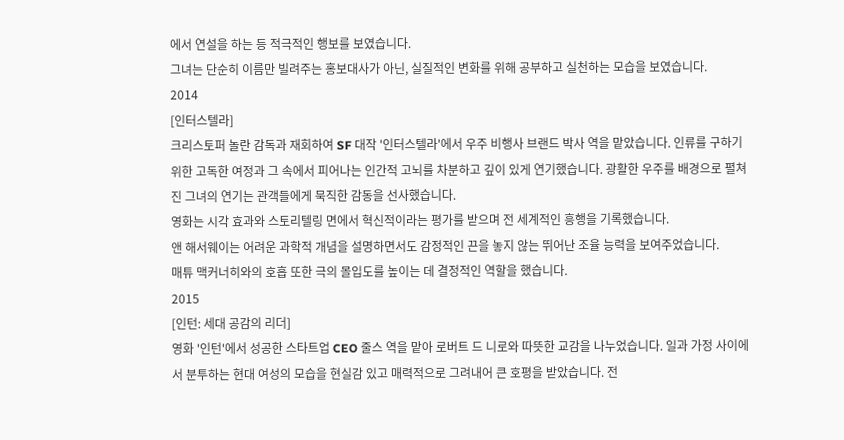에서 연설을 하는 등 적극적인 행보를 보였습니다.
그녀는 단순히 이름만 빌려주는 홍보대사가 아닌, 실질적인 변화를 위해 공부하고 실천하는 모습을 보였습니다.
2014
[인터스텔라]
크리스토퍼 놀란 감독과 재회하여 SF 대작 '인터스텔라'에서 우주 비행사 브랜드 박사 역을 맡았습니다. 인류를 구하기 위한 고독한 여정과 그 속에서 피어나는 인간적 고뇌를 차분하고 깊이 있게 연기했습니다. 광활한 우주를 배경으로 펼쳐진 그녀의 연기는 관객들에게 묵직한 감동을 선사했습니다.
영화는 시각 효과와 스토리텔링 면에서 혁신적이라는 평가를 받으며 전 세계적인 흥행을 기록했습니다.
앤 해서웨이는 어려운 과학적 개념을 설명하면서도 감정적인 끈을 놓지 않는 뛰어난 조율 능력을 보여주었습니다.
매튜 맥커너히와의 호흡 또한 극의 몰입도를 높이는 데 결정적인 역할을 했습니다.
2015
[인턴: 세대 공감의 리더]
영화 '인턴'에서 성공한 스타트업 CEO 줄스 역을 맡아 로버트 드 니로와 따뜻한 교감을 나누었습니다. 일과 가정 사이에서 분투하는 현대 여성의 모습을 현실감 있고 매력적으로 그려내어 큰 호평을 받았습니다. 전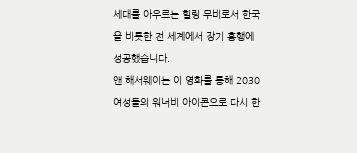세대를 아우르는 힐링 무비로서 한국을 비롯한 전 세계에서 장기 흥행에 성공했습니다.
앤 해서웨이는 이 영화를 통해 2030 여성들의 워너비 아이콘으로 다시 한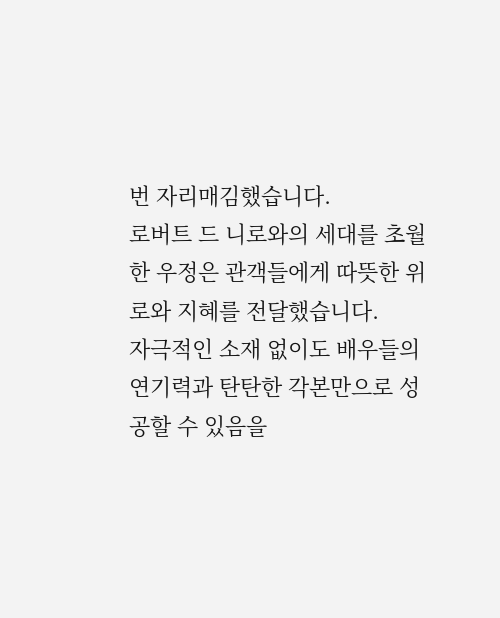번 자리매김했습니다.
로버트 드 니로와의 세대를 초월한 우정은 관객들에게 따뜻한 위로와 지혜를 전달했습니다.
자극적인 소재 없이도 배우들의 연기력과 탄탄한 각본만으로 성공할 수 있음을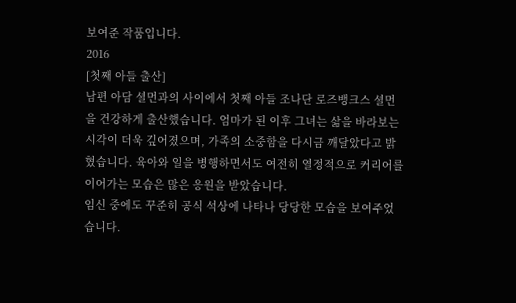보여준 작품입니다.
2016
[첫째 아들 출산]
남편 아담 셜먼과의 사이에서 첫째 아들 조나단 로즈뱅크스 셜먼을 건강하게 출산했습니다. 엄마가 된 이후 그녀는 삶을 바라보는 시각이 더욱 깊어졌으며, 가족의 소중함을 다시금 깨달았다고 밝혔습니다. 육아와 일을 병행하면서도 여전히 열정적으로 커리어를 이어가는 모습은 많은 응원을 받았습니다.
임신 중에도 꾸준히 공식 석상에 나타나 당당한 모습을 보여주었습니다.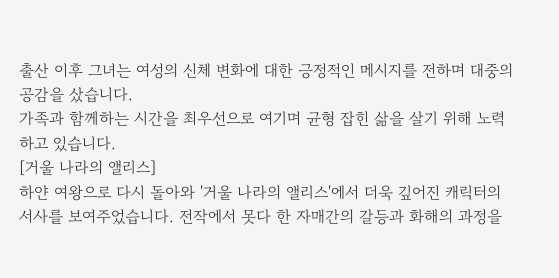출산 이후 그녀는 여성의 신체 변화에 대한 긍정적인 메시지를 전하며 대중의 공감을 샀습니다.
가족과 함께하는 시간을 최우선으로 여기며 균형 잡힌 삶을 살기 위해 노력하고 있습니다.
[거울 나라의 앨리스]
하얀 여왕으로 다시 돌아와 '거울 나라의 앨리스'에서 더욱 깊어진 캐릭터의 서사를 보여주었습니다. 전작에서 못다 한 자매간의 갈등과 화해의 과정을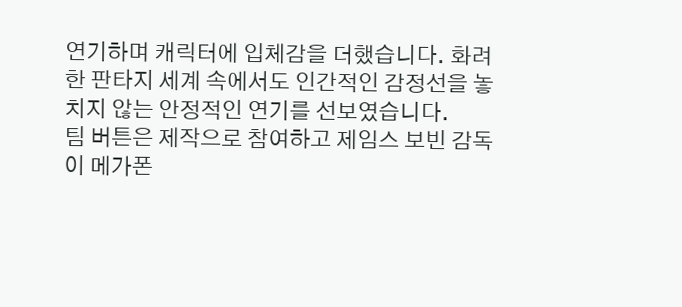연기하며 캐릭터에 입체감을 더했습니다. 화려한 판타지 세계 속에서도 인간적인 감정선을 놓치지 않는 안정적인 연기를 선보였습니다.
팀 버튼은 제작으로 참여하고 제임스 보빈 감독이 메가폰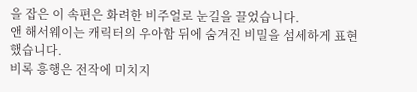을 잡은 이 속편은 화려한 비주얼로 눈길을 끌었습니다.
앤 해서웨이는 캐릭터의 우아함 뒤에 숨겨진 비밀을 섬세하게 표현했습니다.
비록 흥행은 전작에 미치지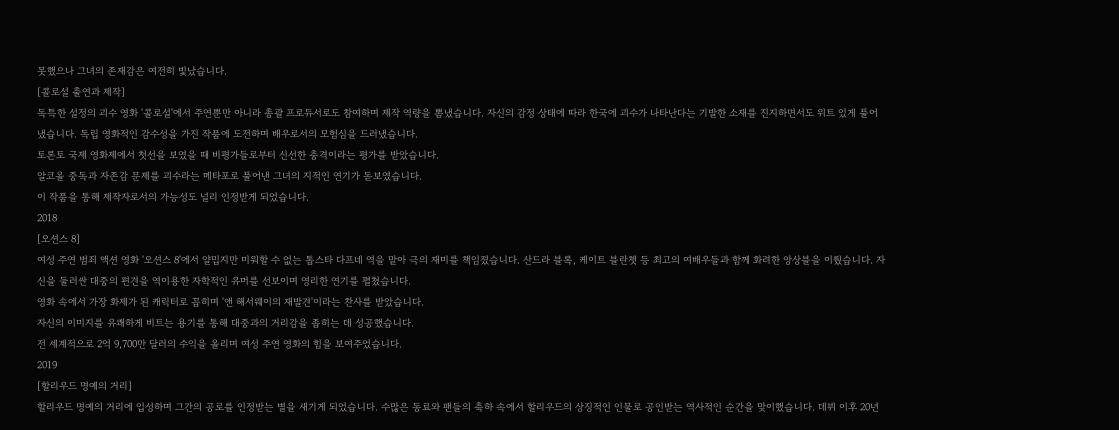못했으나 그녀의 존재감은 여전히 빛났습니다.
[콜로설 출연과 제작]
독특한 설정의 괴수 영화 '콜로설'에서 주연뿐만 아니라 총괄 프로듀서로도 참여하며 제작 역량을 뽐냈습니다. 자신의 감정 상태에 따라 한국에 괴수가 나타난다는 기발한 소재를 진지하면서도 위트 있게 풀어냈습니다. 독립 영화적인 감수성을 가진 작품에 도전하며 배우로서의 모험심을 드러냈습니다.
토론토 국제 영화제에서 첫선을 보였을 때 비평가들로부터 신선한 충격이라는 평가를 받았습니다.
알코올 중독과 자존감 문제를 괴수라는 메타포로 풀어낸 그녀의 지적인 연기가 돋보였습니다.
이 작품을 통해 제작자로서의 가능성도 널리 인정받게 되었습니다.
2018
[오션스 8]
여성 주연 범죄 액션 영화 '오션스 8'에서 얄밉지만 미워할 수 없는 톱스타 다프네 역을 맡아 극의 재미를 책임졌습니다. 산드라 블록, 케이트 블란쳇 등 최고의 여배우들과 함께 화려한 앙상블을 이뤘습니다. 자신을 둘러싼 대중의 편견을 역이용한 자학적인 유머를 선보이며 영리한 연기를 펼쳤습니다.
영화 속에서 가장 화제가 된 캐릭터로 꼽히며 '앤 해서웨이의 재발견'이라는 찬사를 받았습니다.
자신의 이미지를 유쾌하게 비트는 용기를 통해 대중과의 거리감을 좁히는 데 성공했습니다.
전 세계적으로 2억 9,700만 달러의 수익을 올리며 여성 주연 영화의 힘을 보여주었습니다.
2019
[할리우드 명예의 거리]
할리우드 명예의 거리에 입성하며 그간의 공로를 인정받는 별을 새기게 되었습니다. 수많은 동료와 팬들의 축하 속에서 할리우드의 상징적인 인물로 공인받는 역사적인 순간을 맞이했습니다. 데뷔 이후 20년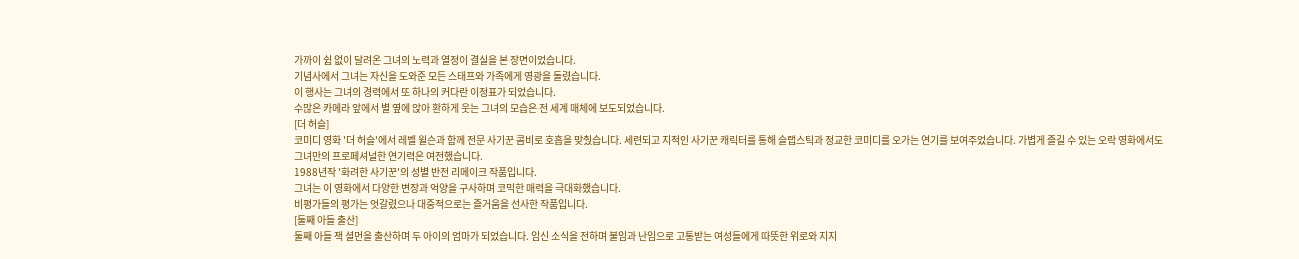가까이 쉼 없이 달려온 그녀의 노력과 열정이 결실을 본 장면이었습니다.
기념사에서 그녀는 자신을 도와준 모든 스태프와 가족에게 영광을 돌렸습니다.
이 행사는 그녀의 경력에서 또 하나의 커다란 이정표가 되었습니다.
수많은 카메라 앞에서 별 옆에 앉아 환하게 웃는 그녀의 모습은 전 세계 매체에 보도되었습니다.
[더 허슬]
코미디 영화 '더 허슬'에서 레벨 윌슨과 함께 전문 사기꾼 콤비로 호흡을 맞췄습니다. 세련되고 지적인 사기꾼 캐릭터를 통해 슬랩스틱과 정교한 코미디를 오가는 연기를 보여주었습니다. 가볍게 즐길 수 있는 오락 영화에서도 그녀만의 프로페셔널한 연기력은 여전했습니다.
1988년작 '화려한 사기꾼'의 성별 반전 리메이크 작품입니다.
그녀는 이 영화에서 다양한 변장과 억양을 구사하며 코믹한 매력을 극대화했습니다.
비평가들의 평가는 엇갈렸으나 대중적으로는 즐거움을 선사한 작품입니다.
[둘째 아들 출산]
둘째 아들 잭 셜먼을 출산하며 두 아이의 엄마가 되었습니다. 임신 소식을 전하며 불임과 난임으로 고통받는 여성들에게 따뜻한 위로와 지지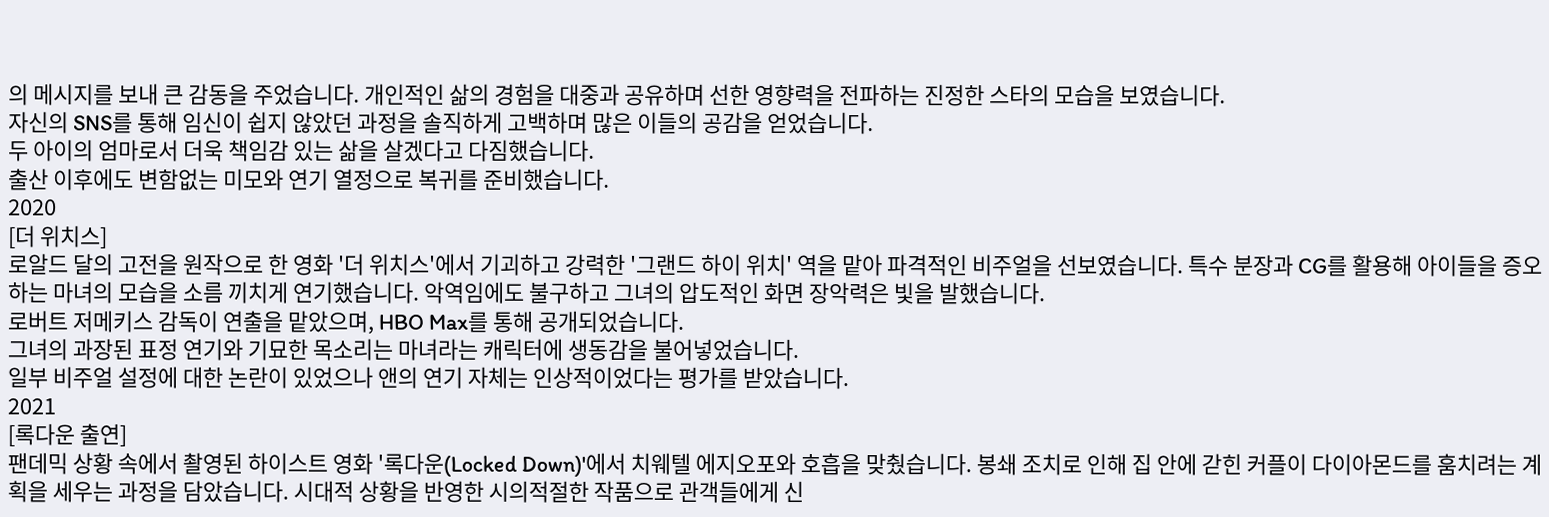의 메시지를 보내 큰 감동을 주었습니다. 개인적인 삶의 경험을 대중과 공유하며 선한 영향력을 전파하는 진정한 스타의 모습을 보였습니다.
자신의 SNS를 통해 임신이 쉽지 않았던 과정을 솔직하게 고백하며 많은 이들의 공감을 얻었습니다.
두 아이의 엄마로서 더욱 책임감 있는 삶을 살겠다고 다짐했습니다.
출산 이후에도 변함없는 미모와 연기 열정으로 복귀를 준비했습니다.
2020
[더 위치스]
로알드 달의 고전을 원작으로 한 영화 '더 위치스'에서 기괴하고 강력한 '그랜드 하이 위치' 역을 맡아 파격적인 비주얼을 선보였습니다. 특수 분장과 CG를 활용해 아이들을 증오하는 마녀의 모습을 소름 끼치게 연기했습니다. 악역임에도 불구하고 그녀의 압도적인 화면 장악력은 빛을 발했습니다.
로버트 저메키스 감독이 연출을 맡았으며, HBO Max를 통해 공개되었습니다.
그녀의 과장된 표정 연기와 기묘한 목소리는 마녀라는 캐릭터에 생동감을 불어넣었습니다.
일부 비주얼 설정에 대한 논란이 있었으나 앤의 연기 자체는 인상적이었다는 평가를 받았습니다.
2021
[록다운 출연]
팬데믹 상황 속에서 촬영된 하이스트 영화 '록다운(Locked Down)'에서 치웨텔 에지오포와 호흡을 맞췄습니다. 봉쇄 조치로 인해 집 안에 갇힌 커플이 다이아몬드를 훔치려는 계획을 세우는 과정을 담았습니다. 시대적 상황을 반영한 시의적절한 작품으로 관객들에게 신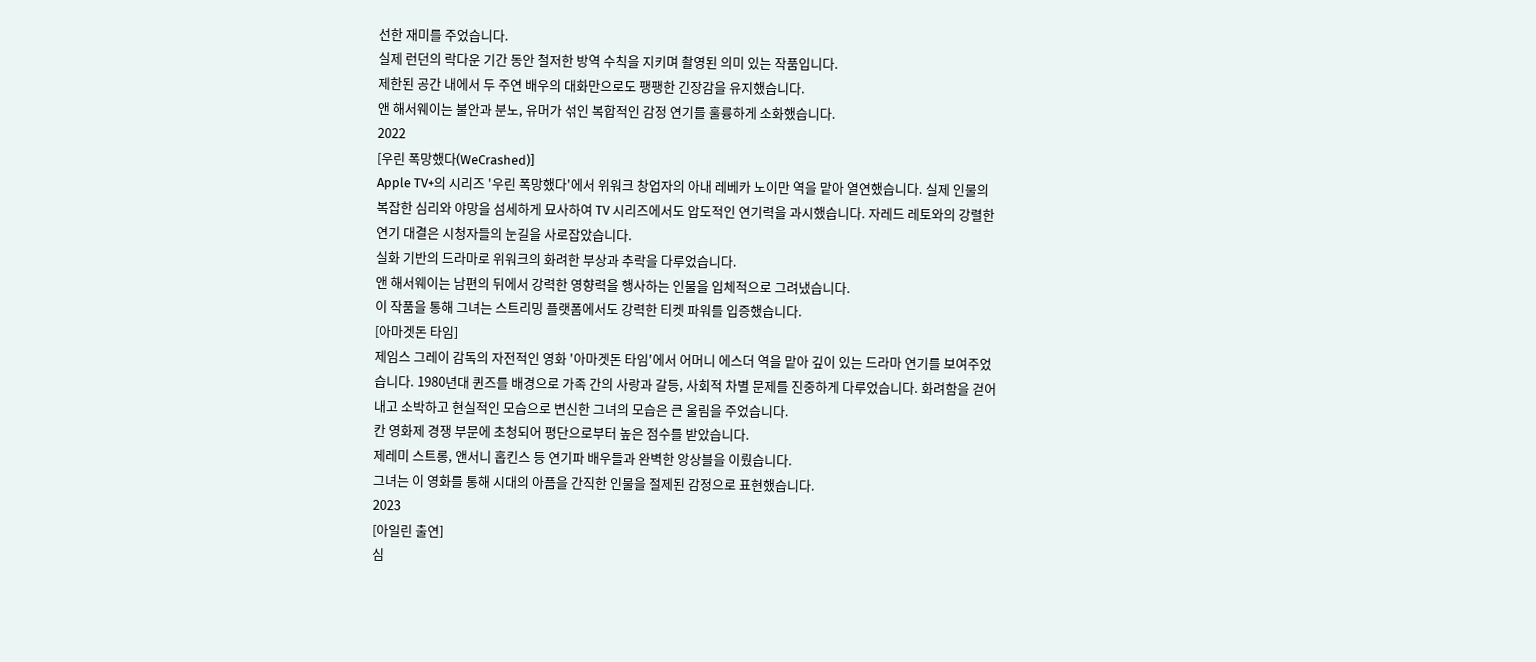선한 재미를 주었습니다.
실제 런던의 락다운 기간 동안 철저한 방역 수칙을 지키며 촬영된 의미 있는 작품입니다.
제한된 공간 내에서 두 주연 배우의 대화만으로도 팽팽한 긴장감을 유지했습니다.
앤 해서웨이는 불안과 분노, 유머가 섞인 복합적인 감정 연기를 훌륭하게 소화했습니다.
2022
[우린 폭망했다(WeCrashed)]
Apple TV+의 시리즈 '우린 폭망했다'에서 위워크 창업자의 아내 레베카 노이만 역을 맡아 열연했습니다. 실제 인물의 복잡한 심리와 야망을 섬세하게 묘사하여 TV 시리즈에서도 압도적인 연기력을 과시했습니다. 자레드 레토와의 강렬한 연기 대결은 시청자들의 눈길을 사로잡았습니다.
실화 기반의 드라마로 위워크의 화려한 부상과 추락을 다루었습니다.
앤 해서웨이는 남편의 뒤에서 강력한 영향력을 행사하는 인물을 입체적으로 그려냈습니다.
이 작품을 통해 그녀는 스트리밍 플랫폼에서도 강력한 티켓 파워를 입증했습니다.
[아마겟돈 타임]
제임스 그레이 감독의 자전적인 영화 '아마겟돈 타임'에서 어머니 에스더 역을 맡아 깊이 있는 드라마 연기를 보여주었습니다. 1980년대 퀸즈를 배경으로 가족 간의 사랑과 갈등, 사회적 차별 문제를 진중하게 다루었습니다. 화려함을 걷어내고 소박하고 현실적인 모습으로 변신한 그녀의 모습은 큰 울림을 주었습니다.
칸 영화제 경쟁 부문에 초청되어 평단으로부터 높은 점수를 받았습니다.
제레미 스트롱, 앤서니 홉킨스 등 연기파 배우들과 완벽한 앙상블을 이뤘습니다.
그녀는 이 영화를 통해 시대의 아픔을 간직한 인물을 절제된 감정으로 표현했습니다.
2023
[아일린 출연]
심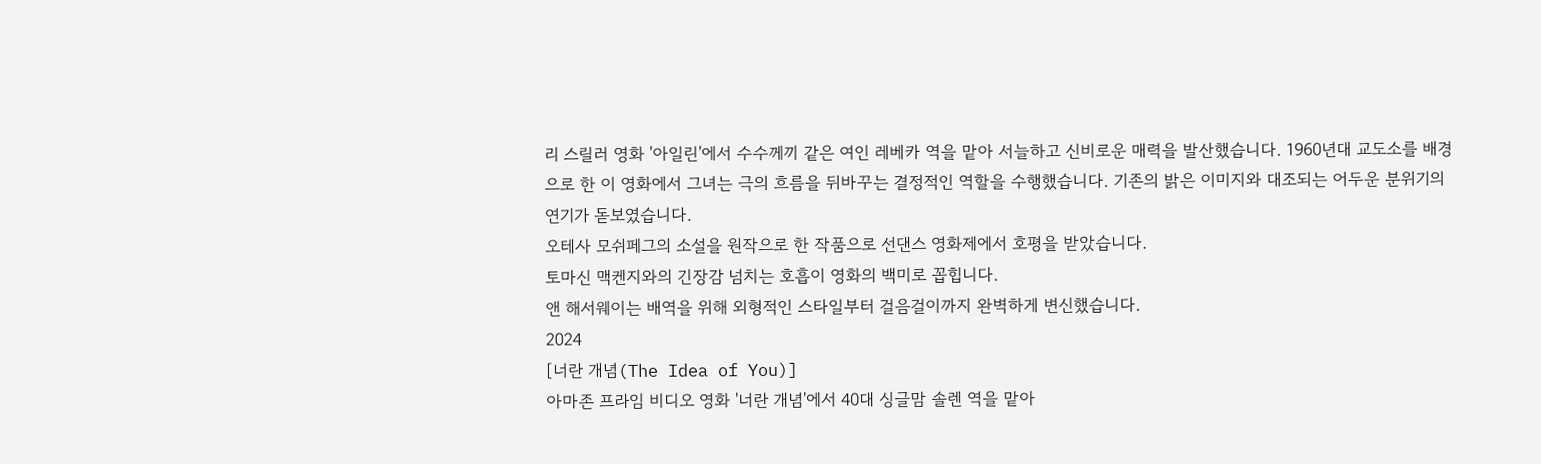리 스릴러 영화 '아일린'에서 수수께끼 같은 여인 레베카 역을 맡아 서늘하고 신비로운 매력을 발산했습니다. 1960년대 교도소를 배경으로 한 이 영화에서 그녀는 극의 흐름을 뒤바꾸는 결정적인 역할을 수행했습니다. 기존의 밝은 이미지와 대조되는 어두운 분위기의 연기가 돋보였습니다.
오테사 모쉬페그의 소설을 원작으로 한 작품으로 선댄스 영화제에서 호평을 받았습니다.
토마신 맥켄지와의 긴장감 넘치는 호흡이 영화의 백미로 꼽힙니다.
앤 해서웨이는 배역을 위해 외형적인 스타일부터 걸음걸이까지 완벽하게 변신했습니다.
2024
[너란 개념(The Idea of You)]
아마존 프라임 비디오 영화 '너란 개념'에서 40대 싱글맘 솔렌 역을 맡아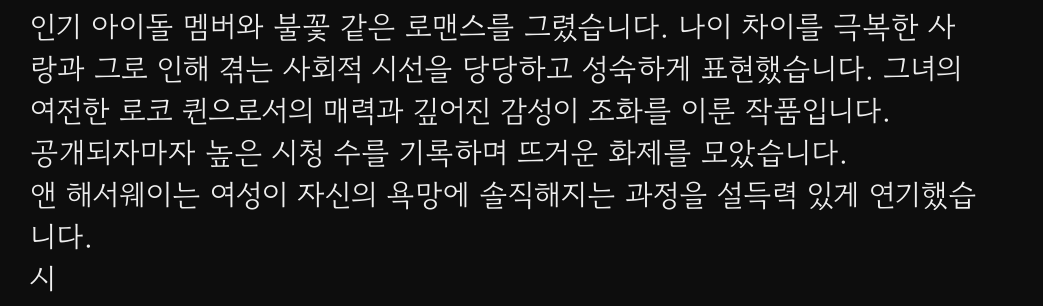인기 아이돌 멤버와 불꽃 같은 로맨스를 그렸습니다. 나이 차이를 극복한 사랑과 그로 인해 겪는 사회적 시선을 당당하고 성숙하게 표현했습니다. 그녀의 여전한 로코 퀸으로서의 매력과 깊어진 감성이 조화를 이룬 작품입니다.
공개되자마자 높은 시청 수를 기록하며 뜨거운 화제를 모았습니다.
앤 해서웨이는 여성이 자신의 욕망에 솔직해지는 과정을 설득력 있게 연기했습니다.
시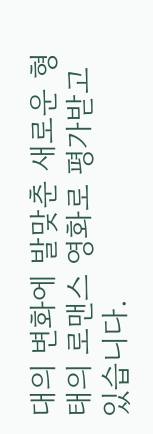대의 변화에 발맞춘 새로운 형태의 로맨스 영화로 평가받고 있습니다.